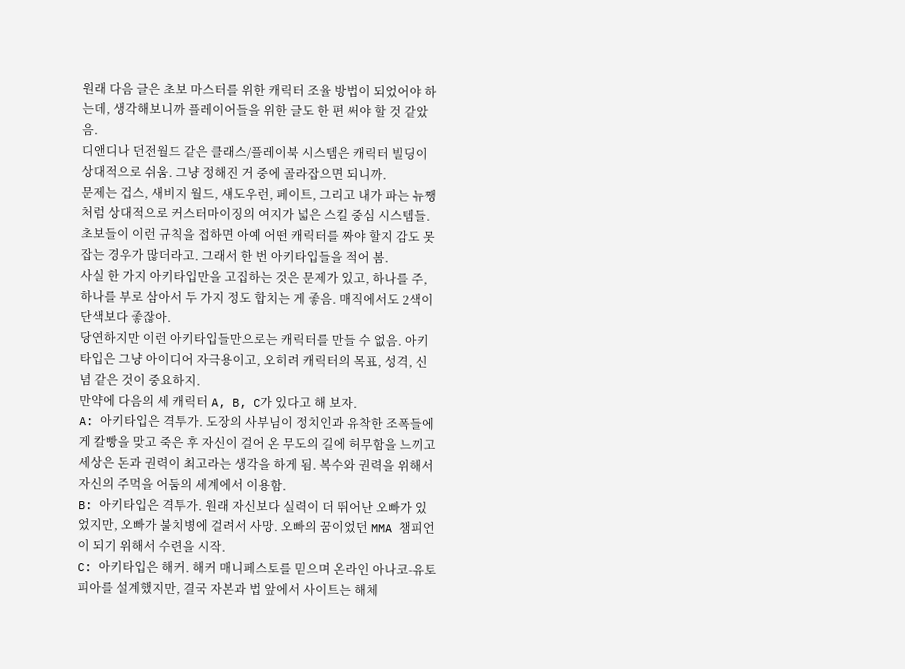원래 다음 글은 초보 마스터를 위한 캐릭터 조율 방법이 되었어야 하는데, 생각해보니까 플레이어들을 위한 글도 한 편 써야 할 것 같았음.
디앤디나 던전월드 같은 클래스/플레이북 시스템은 캐릭터 빌딩이 상대적으로 쉬움. 그냥 정해진 거 중에 골라잡으면 되니까.
문제는 겁스, 새비지 월드, 섀도우런, 페이트, 그리고 내가 파는 뉴쨍처럼 상대적으로 커스터마이징의 여지가 넓은 스킬 중심 시스템들.
초보들이 이런 규칙을 접하면 아예 어떤 캐릭터를 짜야 할지 감도 못 잡는 경우가 많더라고. 그래서 한 번 아키타입들을 적어 봄.
사실 한 가지 아키타입만을 고집하는 것은 문제가 있고, 하나를 주, 하나를 부로 삼아서 두 가지 정도 합치는 게 좋음. 매직에서도 2색이 단색보다 좋잖아.
당연하지만 이런 아키타입들만으로는 캐릭터를 만들 수 없음. 아키타입은 그냥 아이디어 자극용이고, 오히려 캐릭터의 목표, 성격, 신념 같은 것이 중요하지.
만약에 다음의 세 캐릭터 A, B, C가 있다고 해 보자.
A: 아키타입은 격투가. 도장의 사부님이 정치인과 유착한 조폭들에게 칼빵을 맞고 죽은 후 자신이 걸어 온 무도의 길에 허무함을 느끼고 세상은 돈과 권력이 최고라는 생각을 하게 됨. 복수와 권력을 위해서 자신의 주먹을 어둠의 세계에서 이용함.
B: 아키타입은 격투가. 원래 자신보다 실력이 더 뛰어난 오빠가 있었지만, 오빠가 불치병에 걸려서 사망. 오빠의 꿈이었던 MMA 챔피언이 되기 위해서 수련을 시작.
C: 아키타입은 해커. 해커 매니페스토를 믿으며 온라인 아나코-유토피아를 설계했지만, 결국 자본과 법 앞에서 사이트는 해체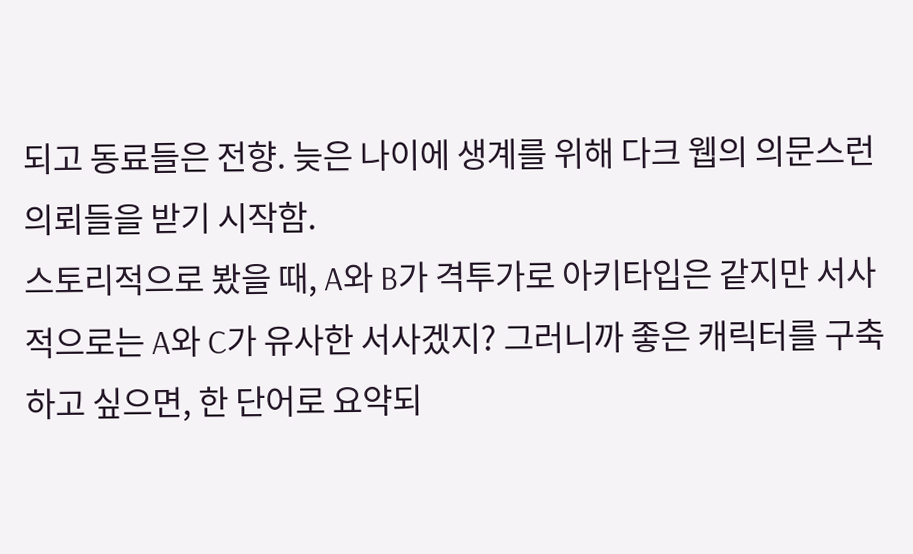되고 동료들은 전향. 늦은 나이에 생계를 위해 다크 웹의 의문스런 의뢰들을 받기 시작함.
스토리적으로 봤을 때, A와 B가 격투가로 아키타입은 같지만 서사적으로는 A와 C가 유사한 서사겠지? 그러니까 좋은 캐릭터를 구축하고 싶으면, 한 단어로 요약되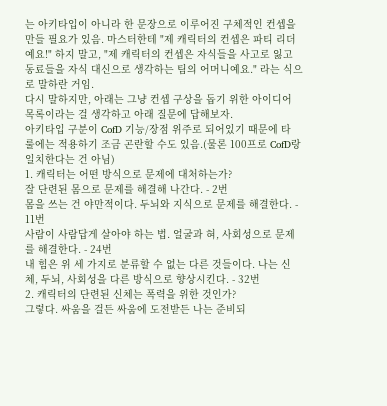는 아키타입이 아니라 한 문장으로 이루어진 구체적인 컨셉을 만들 필요가 있음. 마스터한테 "제 캐릭터의 컨셉은 파티 리더예요!" 하지 말고, "제 캐릭터의 컨셉은 자식들을 사고로 잃고 동료들을 자식 대신으로 생각하는 팀의 어머니예요." 라는 식으로 말하란 거임.
다시 말하지만, 아래는 그냥 컨셉 구상을 돕기 위한 아이디어 목록이라는 걸 생각하고 아래 질문에 답해보자.
아키타입 구분이 CofD 기능/장점 위주로 되어있기 때문에 타 룰에는 적용하기 조금 곤란할 수도 있음.(물론 100프로 CofD랑 일치한다는 건 아님)
1. 캐릭터는 어떤 방식으로 문제에 대처하는가?
잘 단련된 몸으로 문제를 해결해 나간다. - 2번
몸을 쓰는 건 야만적이다. 두뇌와 지식으로 문제를 해결한다. - 11번
사람이 사람답게 살아야 하는 법. 얼굴과 혀, 사회성으로 문제를 해결한다. - 24번
내 힘은 위 세 가지로 분류할 수 없는 다른 것들이다. 나는 신체, 두뇌, 사회성을 다른 방식으로 향상시킨다. - 32번
2. 캐릭터의 단련된 신체는 폭력을 위한 것인가?
그렇다. 싸움을 걸든 싸움에 도전받든 나는 준비되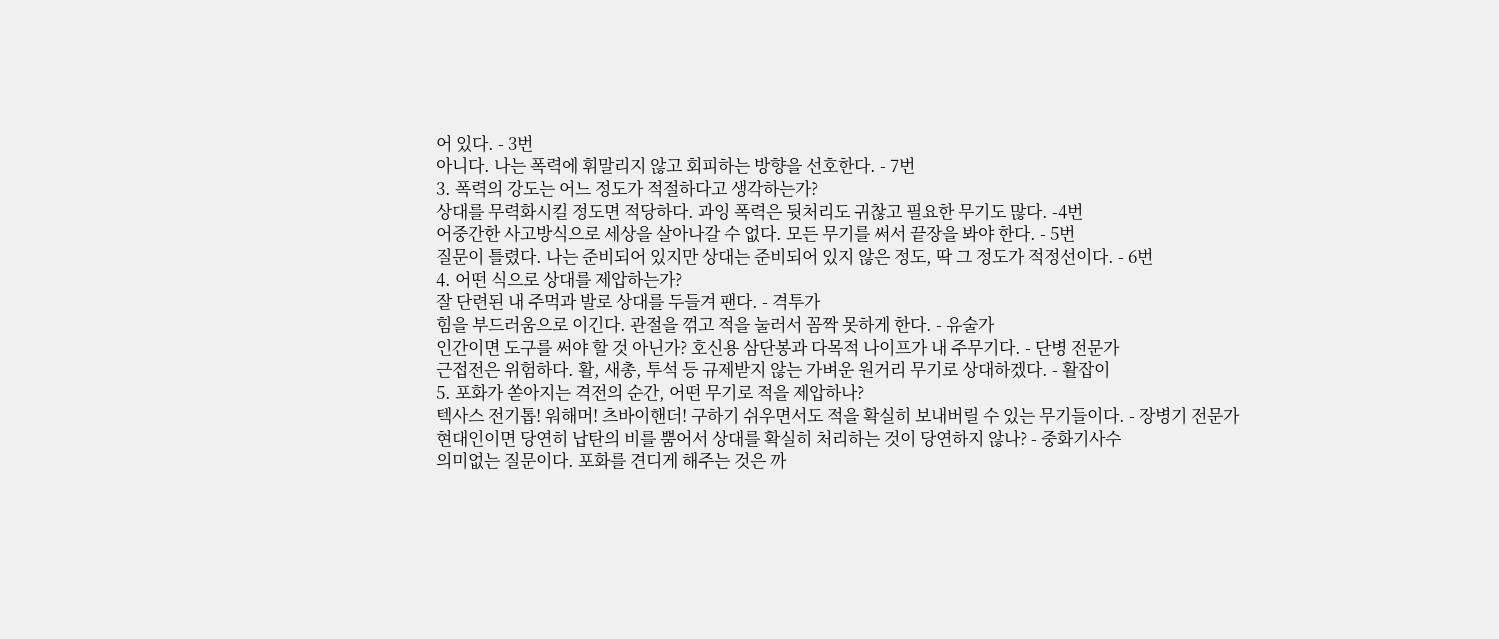어 있다. - 3번
아니다. 나는 폭력에 휘말리지 않고 회피하는 방향을 선호한다. - 7번
3. 폭력의 강도는 어느 정도가 적절하다고 생각하는가?
상대를 무력화시킬 정도면 적당하다. 과잉 폭력은 뒷처리도 귀찮고 필요한 무기도 많다. -4번
어중간한 사고방식으로 세상을 살아나갈 수 없다. 모든 무기를 써서 끝장을 봐야 한다. - 5번
질문이 틀렸다. 나는 준비되어 있지만 상대는 준비되어 있지 않은 정도, 딱 그 정도가 적정선이다. - 6번
4. 어떤 식으로 상대를 제압하는가?
잘 단련된 내 주먹과 발로 상대를 두들겨 팬다. - 격투가
힘을 부드러움으로 이긴다. 관절을 꺾고 적을 눌러서 꼼짝 못하게 한다. - 유술가
인간이면 도구를 써야 할 것 아닌가? 호신용 삼단봉과 다목적 나이프가 내 주무기다. - 단병 전문가
근접전은 위험하다. 활, 새총, 투석 등 규제받지 않는 가벼운 원거리 무기로 상대하겠다. - 활잡이
5. 포화가 쏟아지는 격전의 순간, 어떤 무기로 적을 제압하나?
텍사스 전기톱! 워해머! 츠바이핸더! 구하기 쉬우면서도 적을 확실히 보내버릴 수 있는 무기들이다. - 장병기 전문가
현대인이면 당연히 납탄의 비를 뿜어서 상대를 확실히 처리하는 것이 당연하지 않나? - 중화기사수
의미없는 질문이다. 포화를 견디게 해주는 것은 까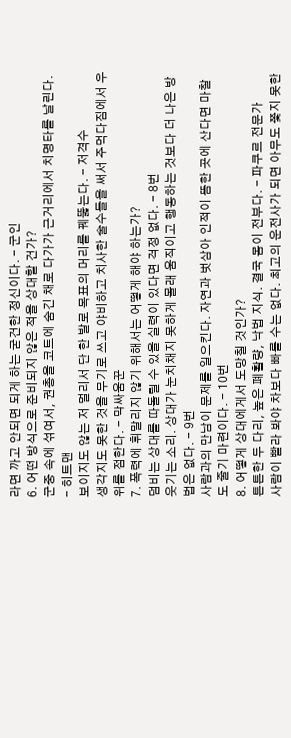라면 까고 안되면 되게 하는 굳건한 정신이다. - 군인
6. 어떤 방식으로 준비되지 않은 적을 상대할 건가?
군중 속에 섞여서, 권총을 코트에 숨긴 채로 다가가 근거리에서 치명타를 날린다. - 히트맨
보이지도 않는 저 멀리서 단 한 발로 목표의 머리를 꿰뚫는다. - 저격수
생각지도 못한 것을 무기로 쓰고 야비하고 치사한 술수들을 써서 주먹다짐에서 우위를 점한다. - 막싸움꾼
7. 폭력에 휘말리지 않기 위해서는 어떻게 해야 하는가?
덤비는 상대를 따돌릴 수 있을 실력이 있다면 걱정 없다. - 8번
웃기는 소리. 상대가 눈치채지 못하게 몰래 움직이고 행동하는 것보다 더 나은 방법은 없다. - 9번
사람과의 만남이 문제를 일으킨다. 자연과 벗삼아 인적이 뜸한 곳에 산다면 마찰도 줄기 마련이다. - 10번
8. 어떻게 상대에게서 도망칠 것인가?
튼튼한 두 다리, 높은 폐활량, 낙법 지식. 결국 몸이 전부다. - 파쿠르 전문가
사람이 빨라 봐야 차보다 빠를 수는 없다. 최고의 운전사가 되면 아무도 쫓지 못한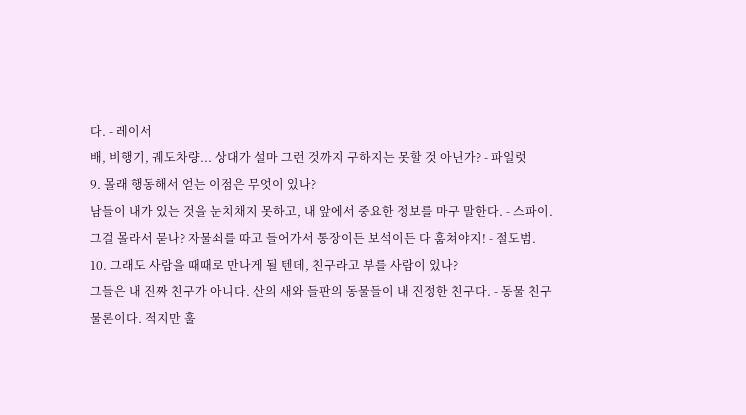다. - 레이서
배, 비행기, 궤도차량... 상대가 설마 그런 것까지 구하지는 못할 것 아닌가? - 파일럿
9. 몰래 행동해서 얻는 이점은 무엇이 있나?
남들이 내가 있는 것을 눈치채지 못하고, 내 앞에서 중요한 정보를 마구 말한다. - 스파이.
그걸 몰라서 묻나? 자물쇠를 따고 들어가서 통장이든 보석이든 다 훔쳐야지! - 절도범.
10. 그래도 사람을 때때로 만나게 될 텐데, 친구라고 부를 사람이 있나?
그들은 내 진짜 친구가 아니다. 산의 새와 들판의 동물들이 내 진정한 친구다. - 동물 친구
물론이다. 적지만 훌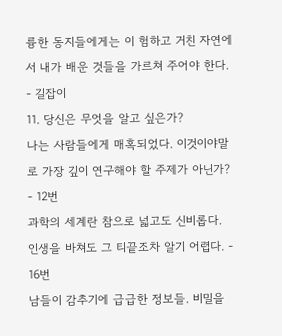륭한 동지들에게는 이 험하고 거친 자연에서 내가 배운 것들을 가르쳐 주어야 한다. - 길잡이
11. 당신은 무엇을 알고 싶은가?
나는 사람들에게 매혹되었다. 이것이야말로 가장 깊이 연구해야 할 주제가 아닌가? - 12번
과학의 세계란 참으로 넓고도 신비롭다. 인생을 바쳐도 그 티끝조차 알기 어렵다. - 16번
남들이 감추기에 급급한 정보들. 비밀을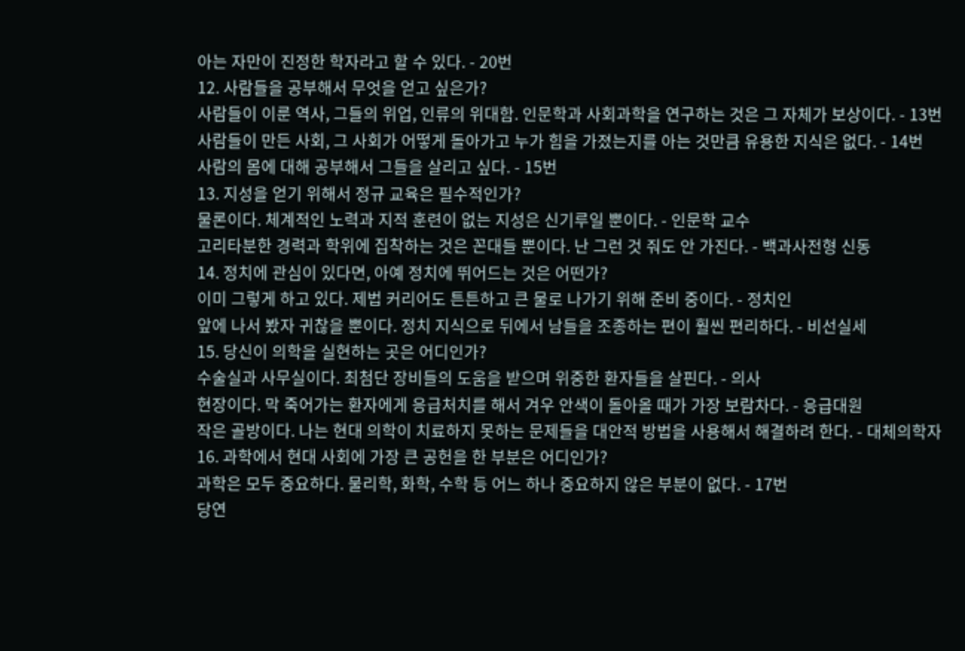아는 자만이 진정한 학자라고 할 수 있다. - 20번
12. 사람들을 공부해서 무엇을 얻고 싶은가?
사람들이 이룬 역사, 그들의 위업, 인류의 위대함. 인문학과 사회과학을 연구하는 것은 그 자체가 보상이다. - 13번
사람들이 만든 사회, 그 사회가 어떻게 돌아가고 누가 힘을 가졌는지를 아는 것만큼 유용한 지식은 없다. - 14번
사람의 몸에 대해 공부해서 그들을 살리고 싶다. - 15번
13. 지성을 얻기 위해서 정규 교육은 필수적인가?
물론이다. 체계적인 노력과 지적 훈련이 없는 지성은 신기루일 뿐이다. - 인문학 교수
고리타분한 경력과 학위에 집착하는 것은 꼰대들 뿐이다. 난 그런 것 줘도 안 가진다. - 백과사전형 신동
14. 정치에 관심이 있다면, 아예 정치에 뛰어드는 것은 어떤가?
이미 그렇게 하고 있다. 제법 커리어도 튼튼하고 큰 물로 나가기 위해 준비 중이다. - 정치인
앞에 나서 봤자 귀찮을 뿐이다. 정치 지식으로 뒤에서 남들을 조종하는 편이 훨씬 편리하다. - 비선실세
15. 당신이 의학을 실현하는 곳은 어디인가?
수술실과 사무실이다. 최첨단 장비들의 도움을 받으며 위중한 환자들을 살핀다. - 의사
현장이다. 막 죽어가는 환자에게 응급처치를 해서 겨우 안색이 돌아올 때가 가장 보람차다. - 응급대원
작은 골방이다. 나는 현대 의학이 치료하지 못하는 문제들을 대안적 방법을 사용해서 해결하려 한다. - 대체의학자
16. 과학에서 현대 사회에 가장 큰 공헌을 한 부분은 어디인가?
과학은 모두 중요하다. 물리학, 화학, 수학 등 어느 하나 중요하지 않은 부분이 없다. - 17번
당연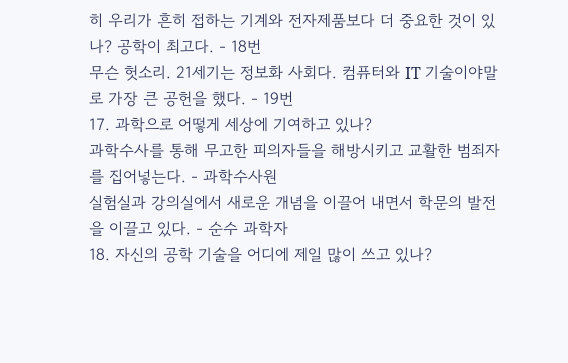히 우리가 흔히 접하는 기계와 전자제품보다 더 중요한 것이 있나? 공학이 최고다. - 18번
무슨 헛소리. 21세기는 정보화 사회다. 컴퓨터와 IT 기술이야말로 가장 큰 공헌을 했다. - 19번
17. 과학으로 어떻게 세상에 기여하고 있나?
과학수사를 통해 무고한 피의자들을 해방시키고 교활한 범죄자를 집어넣는다. - 과학수사원
실험실과 강의실에서 새로운 개념을 이끌어 내면서 학문의 발전을 이끌고 있다. - 순수 과학자
18. 자신의 공학 기술을 어디에 제일 많이 쓰고 있나?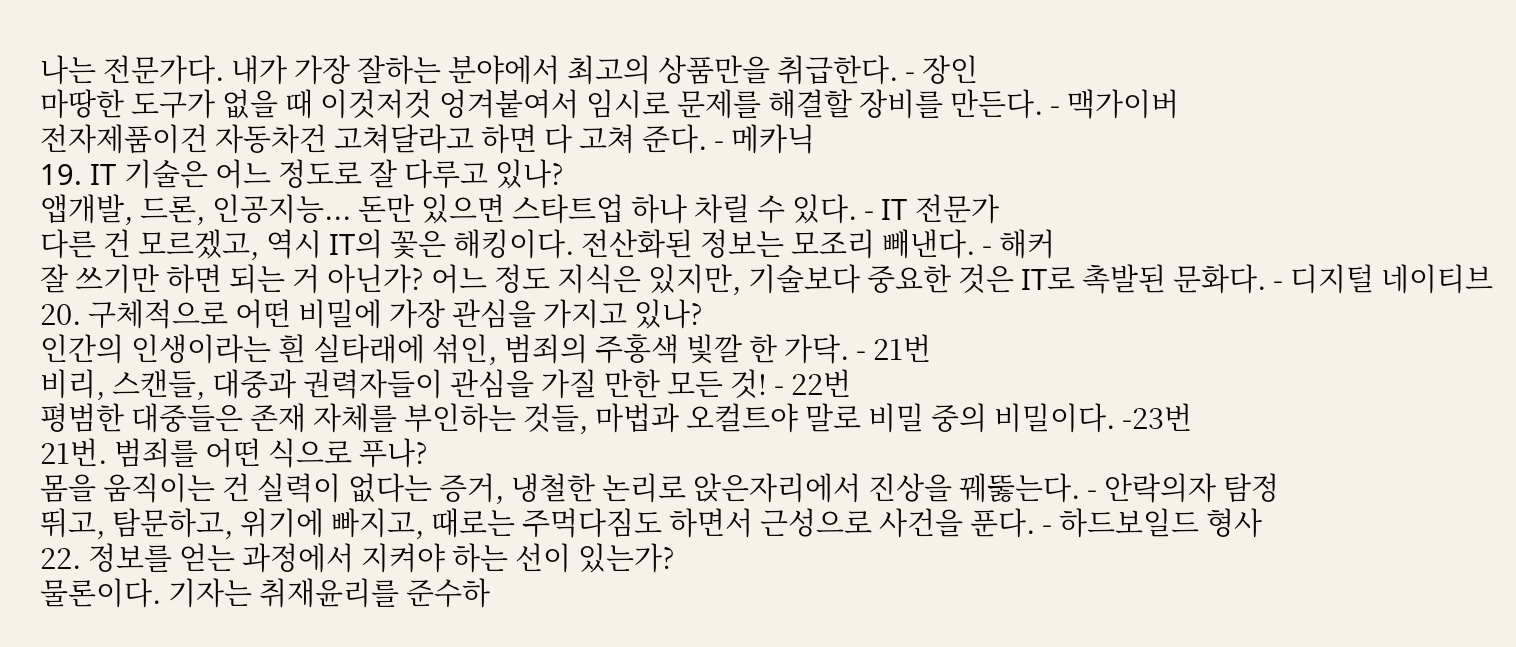나는 전문가다. 내가 가장 잘하는 분야에서 최고의 상품만을 취급한다. - 장인
마땅한 도구가 없을 때 이것저것 엉겨붙여서 임시로 문제를 해결할 장비를 만든다. - 맥가이버
전자제품이건 자동차건 고쳐달라고 하면 다 고쳐 준다. - 메카닉
19. IT 기술은 어느 정도로 잘 다루고 있나?
앱개발, 드론, 인공지능... 돈만 있으면 스타트업 하나 차릴 수 있다. - IT 전문가
다른 건 모르겠고, 역시 IT의 꽃은 해킹이다. 전산화된 정보는 모조리 빼낸다. - 해커
잘 쓰기만 하면 되는 거 아닌가? 어느 정도 지식은 있지만, 기술보다 중요한 것은 IT로 촉발된 문화다. - 디지털 네이티브
20. 구체적으로 어떤 비밀에 가장 관심을 가지고 있나?
인간의 인생이라는 흰 실타래에 섞인, 범죄의 주홍색 빛깔 한 가닥. - 21번
비리, 스캔들, 대중과 권력자들이 관심을 가질 만한 모든 것! - 22번
평범한 대중들은 존재 자체를 부인하는 것들, 마법과 오컬트야 말로 비밀 중의 비밀이다. -23번
21번. 범죄를 어떤 식으로 푸나?
몸을 움직이는 건 실력이 없다는 증거, 냉철한 논리로 앉은자리에서 진상을 꿰뚫는다. - 안락의자 탐정
뛰고, 탐문하고, 위기에 빠지고, 때로는 주먹다짐도 하면서 근성으로 사건을 푼다. - 하드보일드 형사
22. 정보를 얻는 과정에서 지켜야 하는 선이 있는가?
물론이다. 기자는 취재윤리를 준수하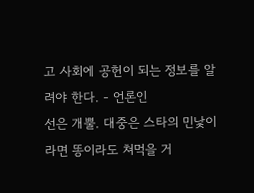고 사회에 공헌이 되는 정보를 알려야 한다. - 언론인
선은 개뿔. 대중은 스타의 민낯이라면 똥이라도 쳐먹을 거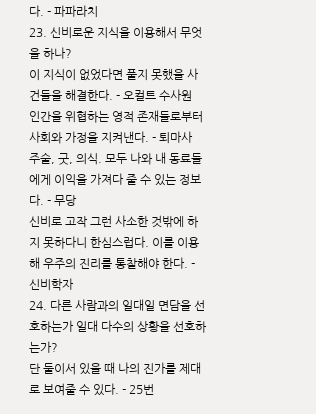다. - 파파라치
23. 신비로운 지식을 이용해서 무엇을 하나?
이 지식이 없었다면 풀지 못했을 사건들을 해결한다. - 오컬트 수사원
인간을 위협하는 영적 존재들로부터 사회와 가정을 지켜낸다. - 퇴마사
주술, 굿, 의식. 모두 나와 내 동료들에게 이익을 가져다 줄 수 있는 정보다. - 무당
신비로 고작 그런 사소한 것밖에 하지 못하다니 한심스럽다. 이를 이용해 우주의 진리를 통찰해야 한다. - 신비학자
24. 다른 사람과의 일대일 면담을 선호하는가 일대 다수의 상황을 선호하는가?
단 둘이서 있을 때 나의 진가를 제대로 보여줄 수 있다. - 25번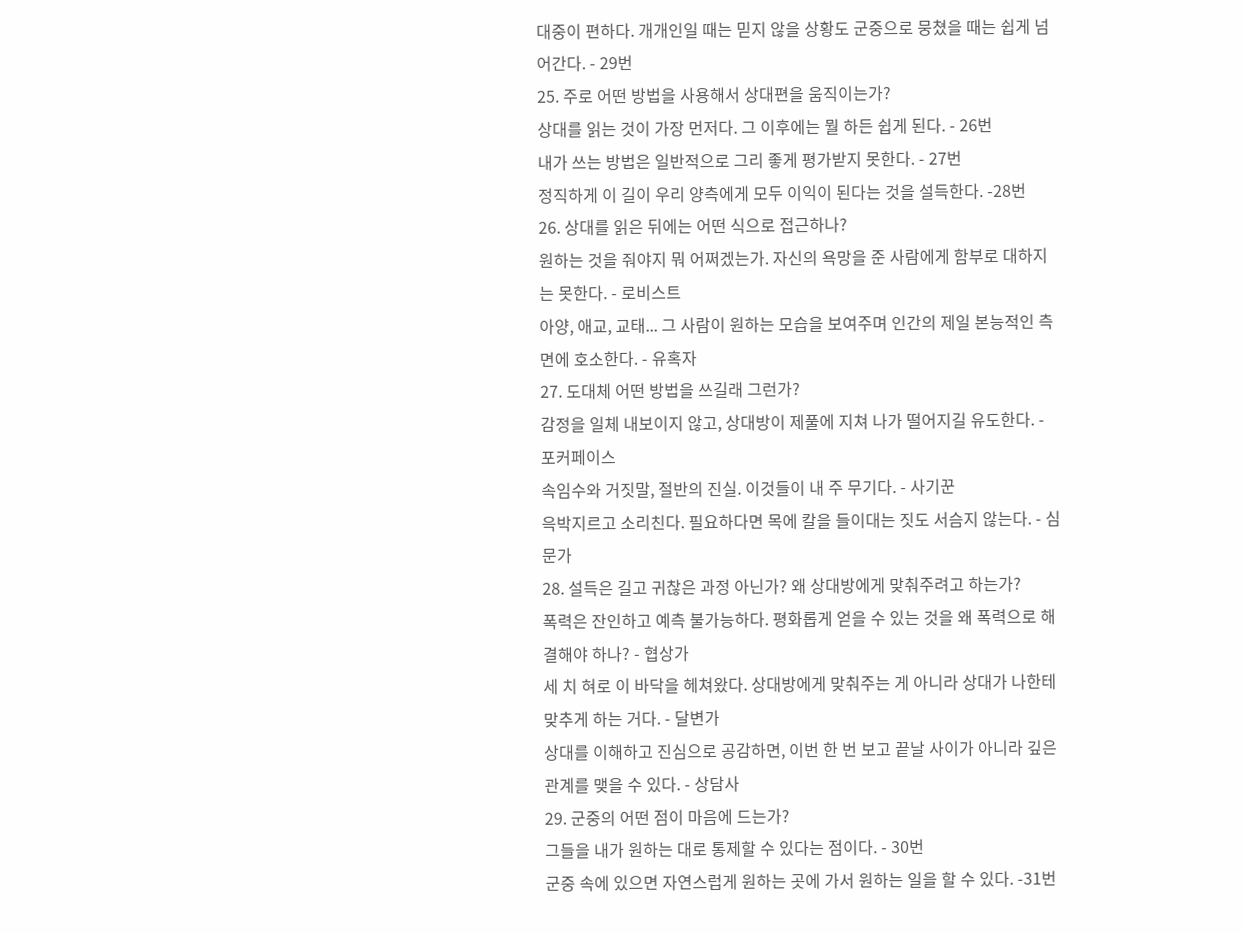대중이 편하다. 개개인일 때는 믿지 않을 상황도 군중으로 뭉쳤을 때는 쉽게 넘어간다. - 29번
25. 주로 어떤 방법을 사용해서 상대편을 움직이는가?
상대를 읽는 것이 가장 먼저다. 그 이후에는 뭘 하든 쉽게 된다. - 26번
내가 쓰는 방법은 일반적으로 그리 좋게 평가받지 못한다. - 27번
정직하게 이 길이 우리 양측에게 모두 이익이 된다는 것을 설득한다. -28번
26. 상대를 읽은 뒤에는 어떤 식으로 접근하나?
원하는 것을 줘야지 뭐 어쩌겠는가. 자신의 욕망을 준 사람에게 함부로 대하지는 못한다. - 로비스트
아양, 애교, 교태... 그 사람이 원하는 모습을 보여주며 인간의 제일 본능적인 측면에 호소한다. - 유혹자
27. 도대체 어떤 방법을 쓰길래 그런가?
감정을 일체 내보이지 않고, 상대방이 제풀에 지쳐 나가 떨어지길 유도한다. - 포커페이스
속임수와 거짓말, 절반의 진실. 이것들이 내 주 무기다. - 사기꾼
윽박지르고 소리친다. 필요하다면 목에 칼을 들이대는 짓도 서슴지 않는다. - 심문가
28. 설득은 길고 귀찮은 과정 아닌가? 왜 상대방에게 맞춰주려고 하는가?
폭력은 잔인하고 예측 불가능하다. 평화롭게 얻을 수 있는 것을 왜 폭력으로 해결해야 하나? - 협상가
세 치 혀로 이 바닥을 헤쳐왔다. 상대방에게 맞춰주는 게 아니라 상대가 나한테 맞추게 하는 거다. - 달변가
상대를 이해하고 진심으로 공감하면, 이번 한 번 보고 끝날 사이가 아니라 깊은 관계를 맺을 수 있다. - 상담사
29. 군중의 어떤 점이 마음에 드는가?
그들을 내가 원하는 대로 통제할 수 있다는 점이다. - 30번
군중 속에 있으면 자연스럽게 원하는 곳에 가서 원하는 일을 할 수 있다. -31번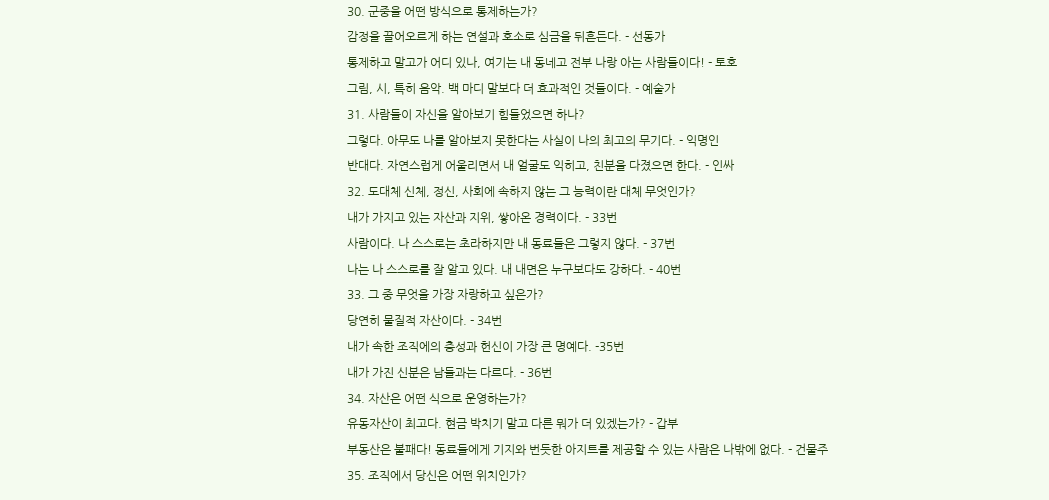30. 군중을 어떤 방식으로 통제하는가?
감정을 끌어오르게 하는 연설과 호소로 심금을 뒤흔든다. - 선동가
통제하고 말고가 어디 있나, 여기는 내 동네고 전부 나랑 아는 사람들이다! - 토호
그림, 시, 특히 음악. 백 마디 말보다 더 효과적인 것들이다. - 예술가
31. 사람들이 자신을 알아보기 힘들었으면 하나?
그렇다. 아무도 나를 알아보지 못한다는 사실이 나의 최고의 무기다. - 익명인
반대다. 자연스럽게 어울리면서 내 얼굴도 익히고, 친분을 다졌으면 한다. - 인싸
32. 도대체 신체, 정신, 사회에 속하지 않는 그 능력이란 대체 무엇인가?
내가 가지고 있는 자산과 지위, 쌓아온 경력이다. - 33번
사람이다. 나 스스로는 초라하지만 내 동료들은 그렇지 않다. - 37번
나는 나 스스로를 잘 알고 있다. 내 내면은 누구보다도 강하다. - 40번
33. 그 중 무엇을 가장 자랑하고 싶은가?
당연히 물질적 자산이다. - 34번
내가 속한 조직에의 충성과 헌신이 가장 큰 명예다. -35번
내가 가진 신분은 남들과는 다르다. - 36번
34. 자산은 어떤 식으로 운영하는가?
유동자산이 최고다. 현금 박치기 말고 다른 뭐가 더 있겠는가? - 갑부
부동산은 불패다! 동료들에게 기지와 번듯한 아지트를 제공할 수 있는 사람은 나밖에 없다. - 건물주
35. 조직에서 당신은 어떤 위치인가?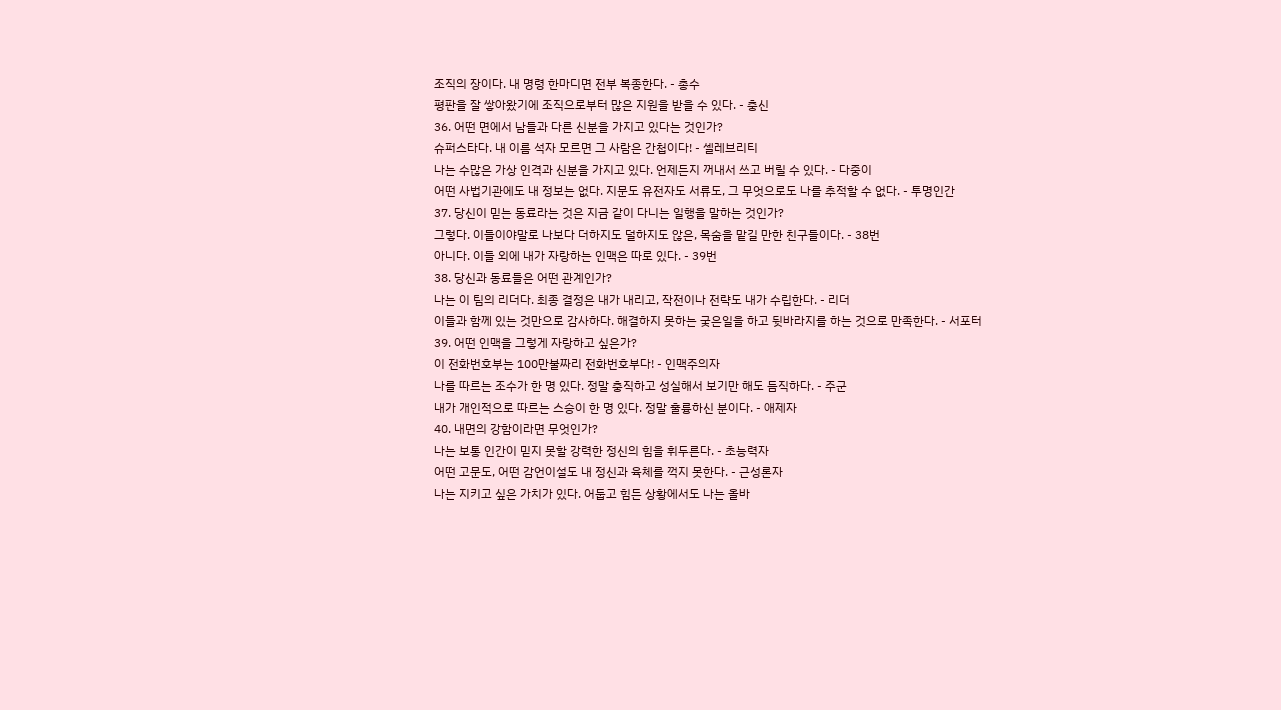조직의 장이다. 내 명령 한마디면 전부 복종한다. - 총수
평판을 잘 쌓아왔기에 조직으로부터 많은 지원을 받을 수 있다. - 충신
36. 어떤 면에서 남들과 다른 신분을 가지고 있다는 것인가?
슈퍼스타다. 내 이름 석자 모르면 그 사람은 간첩이다! - 셀레브리티
나는 수많은 가상 인격과 신분을 가지고 있다. 언제든지 꺼내서 쓰고 버릴 수 있다. - 다중이
어떤 사법기관에도 내 정보는 없다. 지문도 유전자도 서류도, 그 무엇으로도 나를 추적할 수 없다. - 투명인간
37. 당신이 믿는 동료라는 것은 지금 같이 다니는 일행을 말하는 것인가?
그렇다. 이들이야말로 나보다 더하지도 덜하지도 않은, 목숨을 맡길 만한 친구들이다. - 38번
아니다. 이들 외에 내가 자랑하는 인맥은 따로 있다. - 39번
38. 당신과 동료들은 어떤 관계인가?
나는 이 팀의 리더다. 최종 결정은 내가 내리고, 작전이나 전략도 내가 수립한다. - 리더
이들과 함께 있는 것만으로 감사하다. 해결하지 못하는 궂은일을 하고 뒷바라지를 하는 것으로 만족한다. - 서포터
39. 어떤 인맥을 그렇게 자랑하고 싶은가?
이 전화번호부는 100만불짜리 전화번호부다! - 인맥주의자
나를 따르는 조수가 한 명 있다. 정말 충직하고 성실해서 보기만 해도 듬직하다. - 주군
내가 개인적으로 따르는 스승이 한 명 있다. 정말 훌륭하신 분이다. - 애제자
40. 내면의 강함이라면 무엇인가?
나는 보통 인간이 믿지 못할 강력한 정신의 힘을 휘두른다. - 초능력자
어떤 고문도, 어떤 감언이설도 내 정신과 육체를 꺽지 못한다. - 근성론자
나는 지키고 싶은 가치가 있다. 어둡고 힘든 상황에서도 나는 올바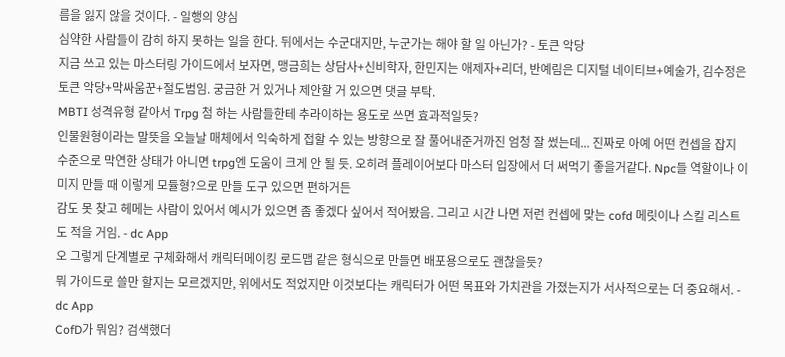름을 잃지 않을 것이다. - 일행의 양심
심약한 사람들이 감히 하지 못하는 일을 한다. 뒤에서는 수군대지만, 누군가는 해야 할 일 아닌가? - 토큰 악당
지금 쓰고 있는 마스터링 가이드에서 보자면, 맹금희는 상담사+신비학자, 한민지는 애제자+리더, 반예림은 디지털 네이티브+예술가, 김수정은 토큰 악당+막싸움꾼+절도범임. 궁금한 거 있거나 제안할 거 있으면 댓글 부탁.
MBTI 성격유형 같아서 Trpg 첨 하는 사람들한테 추라이하는 용도로 쓰면 효과적일듯?
인물원형이라는 말뜻을 오늘날 매체에서 익숙하게 접할 수 있는 방향으로 잘 풀어내준거까진 엄청 잘 썼는데... 진짜로 아예 어떤 컨셉을 잡지 수준으로 막연한 상태가 아니면 trpg엔 도움이 크게 안 될 듯. 오히려 플레이어보다 마스터 입장에서 더 써먹기 좋을거같다. Npc들 역할이나 이미지 만들 때 이렇게 모듈형?으로 만들 도구 있으면 편하거든
감도 못 찾고 헤메는 사람이 있어서 예시가 있으면 좀 좋겠다 싶어서 적어봤음. 그리고 시간 나면 저런 컨셉에 맞는 cofd 메릿이나 스킬 리스트도 적을 거임. - dc App
오 그렇게 단계별로 구체화해서 캐릭터메이킹 로드맵 같은 형식으로 만들면 배포용으로도 괜찮을듯?
뭐 가이드로 쓸만 할지는 모르겠지만, 위에서도 적었지만 이것보다는 캐릭터가 어떤 목표와 가치관을 가졌는지가 서사적으로는 더 중요해서. - dc App
CofD가 뭐임? 검색했더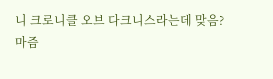니 크로니클 오브 다크니스라는데 맞음?
마즘